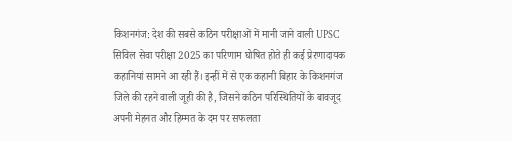किशनगंज: देश की सबसे कठिन परीक्षाओं में मानी जाने वाली UPSC सिविल सेवा परीक्षा 2025 का परिणाम घोषित होते ही कई प्रेरणादायक कहानियां सामने आ रही हैं। इन्हीं में से एक कहानी बिहार के किशनगंज जिले की रहने वाली जूही की है, जिसने कठिन परिस्थितियों के बावजूद अपनी मेहनत और हिम्मत के दम पर सफलता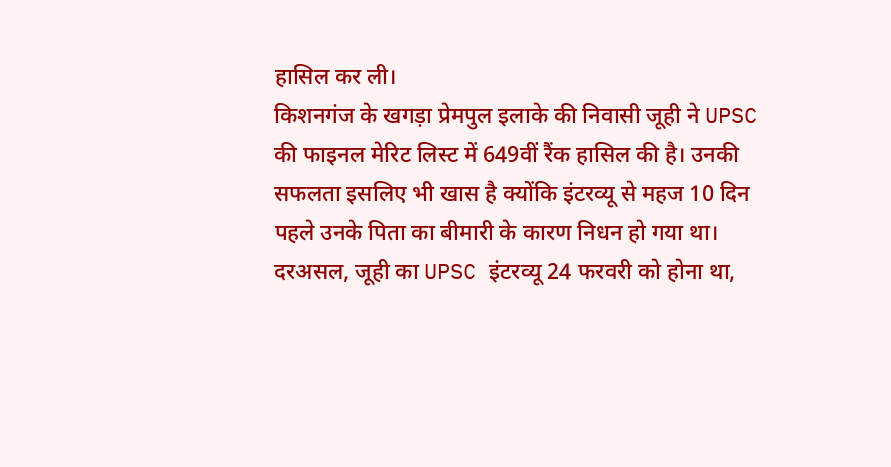हासिल कर ली।
किशनगंज के खगड़ा प्रेमपुल इलाके की निवासी जूही ने UPSC की फाइनल मेरिट लिस्ट में 649वीं रैंक हासिल की है। उनकी सफलता इसलिए भी खास है क्योंकि इंटरव्यू से महज 10 दिन पहले उनके पिता का बीमारी के कारण निधन हो गया था।
दरअसल, जूही का UPSC इंटरव्यू 24 फरवरी को होना था,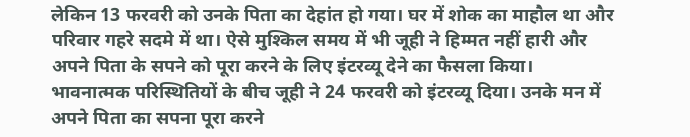लेकिन 13 फरवरी को उनके पिता का देहांत हो गया। घर में शोक का माहौल था और परिवार गहरे सदमे में था। ऐसे मुश्किल समय में भी जूही ने हिम्मत नहीं हारी और अपने पिता के सपने को पूरा करने के लिए इंटरव्यू देने का फैसला किया।
भावनात्मक परिस्थितियों के बीच जूही ने 24 फरवरी को इंटरव्यू दिया। उनके मन में अपने पिता का सपना पूरा करने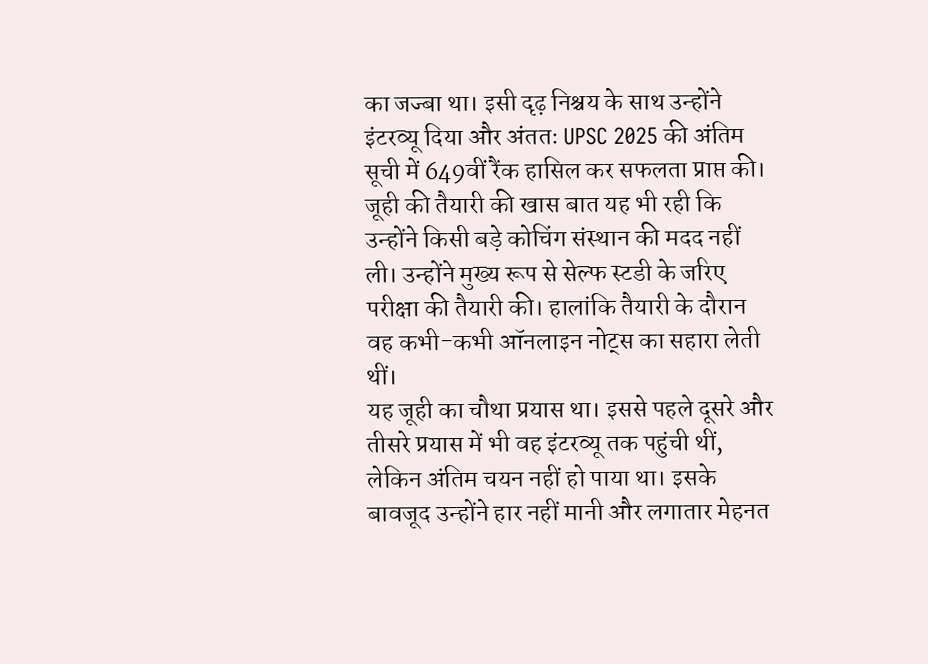का जज्बा था। इसी दृढ़ निश्चय के साथ उन्होंने इंटरव्यू दिया और अंततः UPSC 2025 की अंतिम सूची में 649वीं रैंक हासिल कर सफलता प्राप्त की।
जूही की तैयारी की खास बात यह भी रही कि उन्होंने किसी बड़े कोचिंग संस्थान की मदद नहीं ली। उन्होंने मुख्य रूप से सेल्फ स्टडी के जरिए परीक्षा की तैयारी की। हालांकि तैयारी के दौरान वह कभी-कभी ऑनलाइन नोट्स का सहारा लेती थीं।
यह जूही का चौथा प्रयास था। इससे पहले दूसरे और तीसरे प्रयास में भी वह इंटरव्यू तक पहुंची थीं, लेकिन अंतिम चयन नहीं हो पाया था। इसके बावजूद उन्होंने हार नहीं मानी और लगातार मेहनत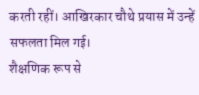करती रहीं। आखिरकार चौथे प्रयास में उन्हें सफलता मिल गई।
शैक्षणिक रूप से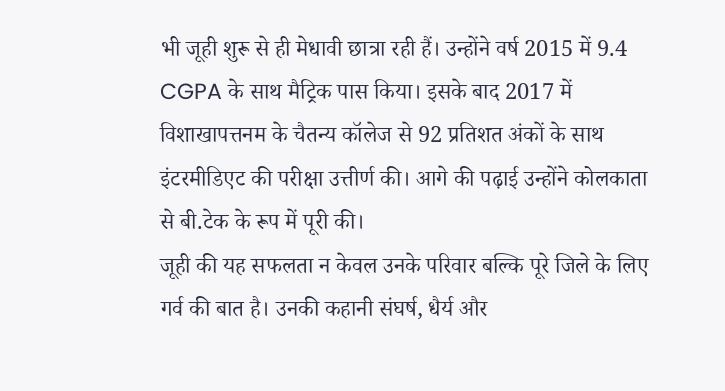भी जूही शुरू से ही मेधावी छात्रा रही हैं। उन्होंने वर्ष 2015 में 9.4 CGPA के साथ मैट्रिक पास किया। इसके बाद 2017 में विशाखापत्तनम के चैतन्य कॉलेज से 92 प्रतिशत अंकों के साथ इंटरमीडिएट की परीक्षा उत्तीर्ण की। आगे की पढ़ाई उन्होंने कोलकाता से बी.टेक के रूप में पूरी की।
जूही की यह सफलता न केवल उनके परिवार बल्कि पूरे जिले के लिए गर्व की बात है। उनकी कहानी संघर्ष, धैर्य और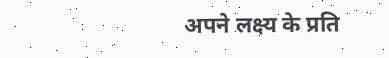अपने लक्ष्य के प्रति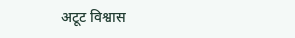अटूट विश्वास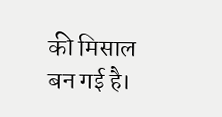की मिसाल बन गई है।